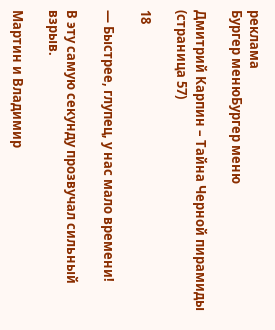реклама
Бургер менюБургер меню

Дмитрий Карпин – Тайна Черной пирамиды (страница 57)

18

— Быстрее, глупец, у нас мало времени!

В эту самую секунду прозвучал сильный взрыв.

Мартин и Владимир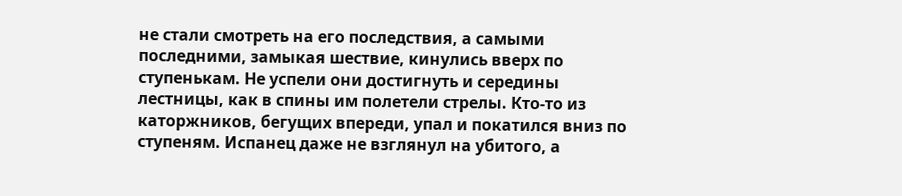не стали смотреть на его последствия, а самыми последними, замыкая шествие, кинулись вверх по ступенькам. Не успели они достигнуть и середины лестницы, как в спины им полетели стрелы. Кто-то из каторжников, бегущих впереди, упал и покатился вниз по ступеням. Испанец даже не взглянул на убитого, а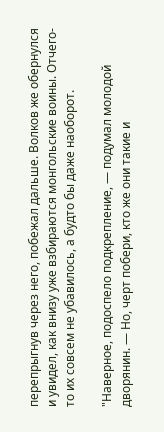перепрыгнув через него, побежал дальше. Волков же обернулся и увидел, как внизу уже взбираются монгольские воины. Отчего-то их совсем не убавилось, а будто бы даже наоборот.

"Наверное, подоспело подкрепление, — подумал молодой дворянин. — Но, черт побери, кто же они такие и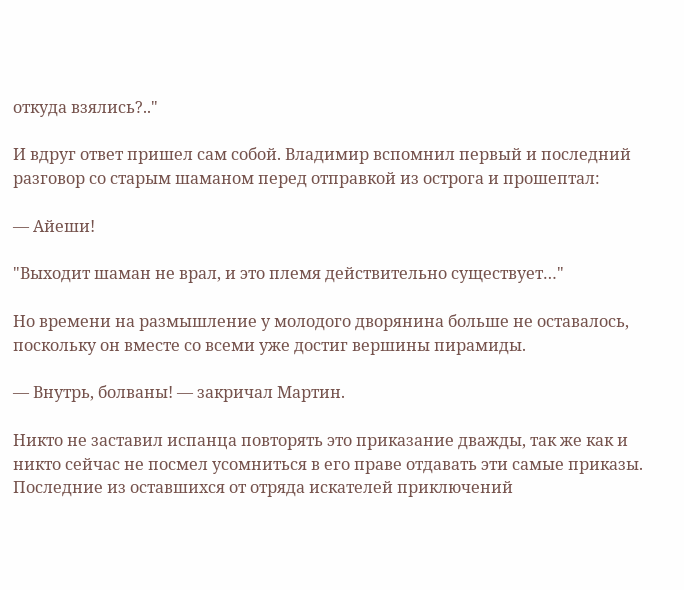откуда взялись?.."

И вдруг ответ пришел сам собой. Владимир вспомнил первый и последний разговор со старым шаманом перед отправкой из острога и прошептал:

— Айеши!

"Выходит шаман не врал, и это племя действительно существует…"

Но времени на размышление у молодого дворянина больше не оставалось, поскольку он вместе со всеми уже достиг вершины пирамиды.

— Внутрь, болваны! — закричал Мартин.

Никто не заставил испанца повторять это приказание дважды, так же как и никто сейчас не посмел усомниться в его праве отдавать эти самые приказы. Последние из оставшихся от отряда искателей приключений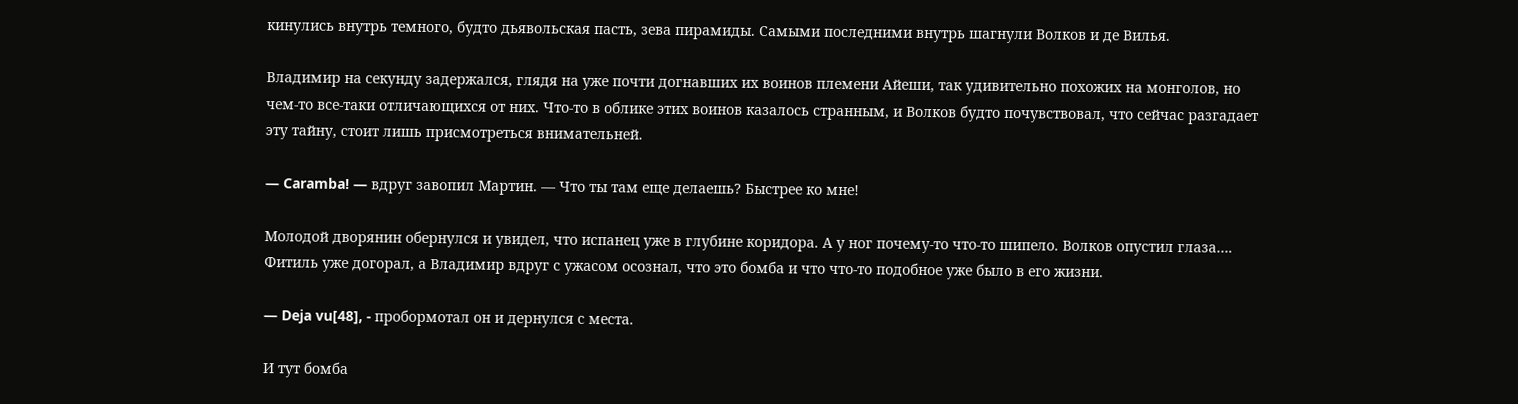кинулись внутрь темного, будто дьявольская пасть, зева пирамиды. Самыми последними внутрь шагнули Волков и де Вилья.

Владимир на секунду задержался, глядя на уже почти догнавших их воинов племени Айеши, так удивительно похожих на монголов, но чем-то все-таки отличающихся от них. Что-то в облике этих воинов казалось странным, и Волков будто почувствовал, что сейчас разгадает эту тайну, стоит лишь присмотреться внимательней.

— Caramba! — вдруг завопил Мартин. — Что ты там еще делаешь? Быстрее ко мне!

Молодой дворянин обернулся и увидел, что испанец уже в глубине коридора. А у ног почему-то что-то шипело. Волков опустил глаза…. Фитиль уже догорал, а Владимир вдруг с ужасом осознал, что это бомба и что что-то подобное уже было в его жизни.

— Deja vu[48], - пробормотал он и дернулся с места.

И тут бомба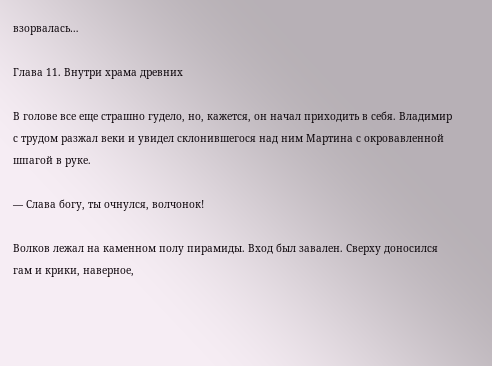взорвалась…

Глава 11. Внутри храма древних

В голове все еще страшно гудело, но, кажется, он начал приходить в себя. Владимир с трудом разжал веки и увидел склонившегося над ним Мартина с окровавленной шпагой в руке.

— Слава богу, ты очнулся, волчонок!

Волков лежал на каменном полу пирамиды. Вход был завален. Сверху доносился гам и крики, наверное,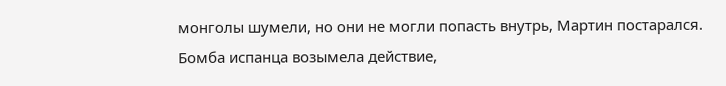монголы шумели, но они не могли попасть внутрь, Мартин постарался. Бомба испанца возымела действие,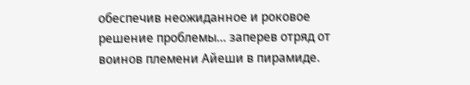обеспечив неожиданное и роковое решение проблемы… заперев отряд от воинов племени Айеши в пирамиде.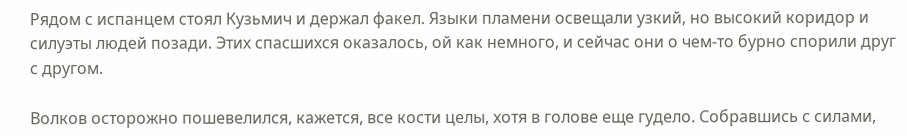Рядом с испанцем стоял Кузьмич и держал факел. Языки пламени освещали узкий, но высокий коридор и силуэты людей позади. Этих спасшихся оказалось, ой как немного, и сейчас они о чем-то бурно спорили друг с другом.

Волков осторожно пошевелился, кажется, все кости целы, хотя в голове еще гудело. Собравшись с силами,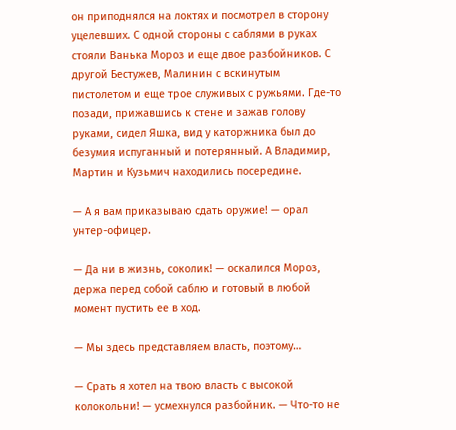он приподнялся на локтях и посмотрел в сторону уцелевших. С одной стороны с саблями в руках стояли Ванька Мороз и еще двое разбойников. С другой Бестужев, Малинин с вскинутым пистолетом и еще трое служивых с ружьями. Где-то позади, прижавшись к стене и зажав голову руками, сидел Яшка, вид у каторжника был до безумия испуганный и потерянный. А Владимир, Мартин и Кузьмич находились посередине.

— А я вам приказываю сдать оружие! — орал унтер-офицер.

— Да ни в жизнь, соколик! — оскалился Мороз, держа перед собой саблю и готовый в любой момент пустить ее в ход.

— Мы здесь представляем власть, поэтому…

— Срать я хотел на твою власть с высокой колокольни! — усмехнулся разбойник. — Что-то не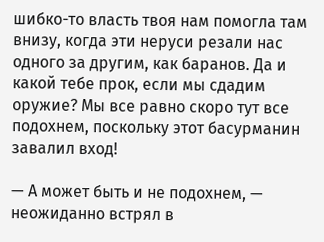шибко-то власть твоя нам помогла там внизу, когда эти неруси резали нас одного за другим, как баранов. Да и какой тебе прок, если мы сдадим оружие? Мы все равно скоро тут все подохнем, поскольку этот басурманин завалил вход!

— А может быть и не подохнем, — неожиданно встрял в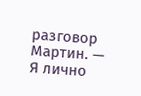разговор Мартин. — Я лично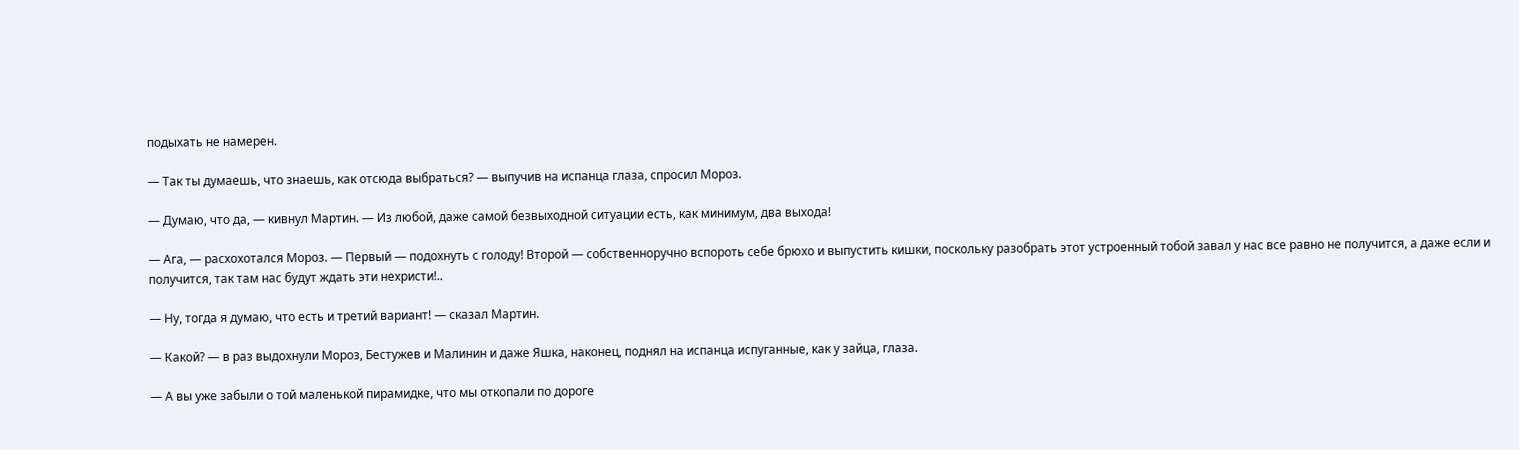подыхать не намерен.

— Так ты думаешь, что знаешь, как отсюда выбраться? — выпучив на испанца глаза, спросил Мороз.

— Думаю, что да, — кивнул Мартин. — Из любой, даже самой безвыходной ситуации есть, как минимум, два выхода!

— Ага, — расхохотался Мороз. — Первый — подохнуть с голоду! Второй — собственноручно вспороть себе брюхо и выпустить кишки, поскольку разобрать этот устроенный тобой завал у нас все равно не получится, а даже если и получится, так там нас будут ждать эти нехристи!..

— Ну, тогда я думаю, что есть и третий вариант! — сказал Мартин.

— Какой? — в раз выдохнули Мороз, Бестужев и Малинин и даже Яшка, наконец, поднял на испанца испуганные, как у зайца, глаза.

— А вы уже забыли о той маленькой пирамидке, что мы откопали по дороге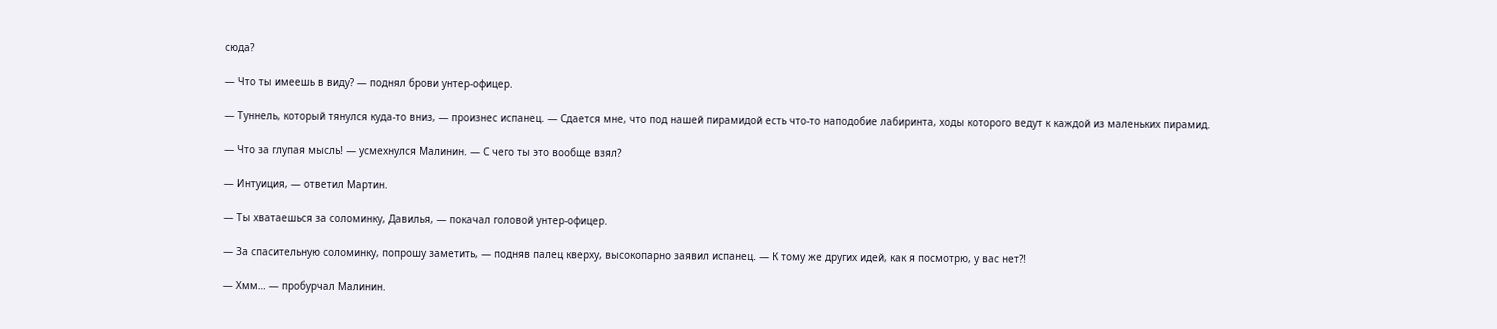сюда?

— Что ты имеешь в виду? — поднял брови унтер-офицер.

— Туннель, который тянулся куда-то вниз, — произнес испанец. — Сдается мне, что под нашей пирамидой есть что-то наподобие лабиринта, ходы которого ведут к каждой из маленьких пирамид.

— Что за глупая мысль! — усмехнулся Малинин. — С чего ты это вообще взял?

— Интуиция, — ответил Мартин.

— Ты хватаешься за соломинку, Давилья, — покачал головой унтер-офицер.

— За спасительную соломинку, попрошу заметить, — подняв палец кверху, высокопарно заявил испанец. — К тому же других идей, как я посмотрю, у вас нет?!

— Хмм… — пробурчал Малинин.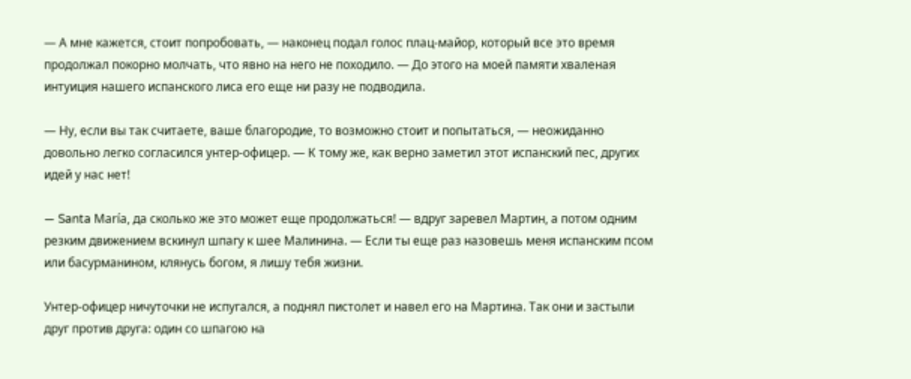— А мне кажется, стоит попробовать, — наконец подал голос плац-майор, который все это время продолжал покорно молчать, что явно на него не походило. — До этого на моей памяти хваленая интуиция нашего испанского лиса его еще ни разу не подводила.

— Ну, если вы так считаете, ваше благородие, то возможно стоит и попытаться, — неожиданно довольно легко согласился унтер-офицер. — К тому же, как верно заметил этот испанский пес, других идей у нас нет!

— Santa María, да сколько же это может еще продолжаться! — вдруг заревел Мартин, а потом одним резким движением вскинул шпагу к шее Малинина. — Если ты еще раз назовешь меня испанским псом или басурманином, клянусь богом, я лишу тебя жизни.

Унтер-офицер ничуточки не испугался, а поднял пистолет и навел его на Мартина. Так они и застыли друг против друга: один со шпагою на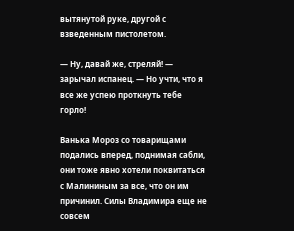вытянутой руке, другой с взведенным пистолетом.

— Ну, давай же, стреляй! — зарычал испанец. — Но учти, что я все же успею проткнуть тебе горло!

Ванька Мороз со товарищами подались вперед, поднимая сабли, они тоже явно хотели поквитаться с Малининым за все, что он им причинил. Силы Владимира еще не совсем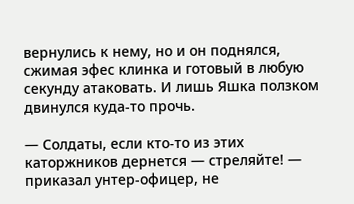вернулись к нему, но и он поднялся, сжимая эфес клинка и готовый в любую секунду атаковать. И лишь Яшка ползком двинулся куда-то прочь.

— Солдаты, если кто-то из этих каторжников дернется — стреляйте! — приказал унтер-офицер, не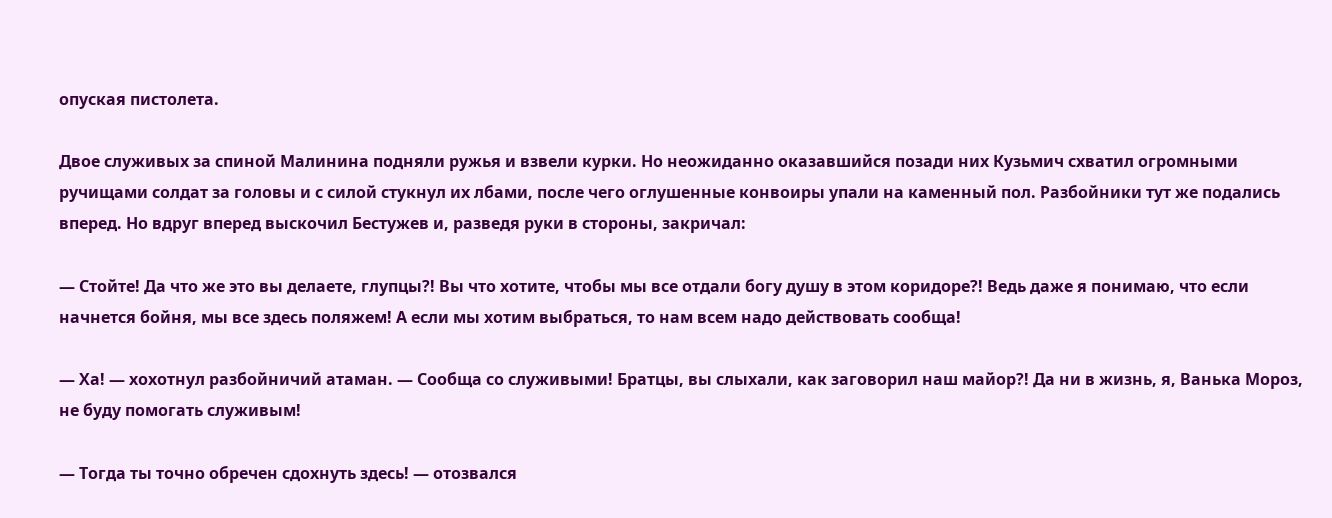опуская пистолета.

Двое служивых за спиной Малинина подняли ружья и взвели курки. Но неожиданно оказавшийся позади них Кузьмич схватил огромными ручищами солдат за головы и с силой стукнул их лбами, после чего оглушенные конвоиры упали на каменный пол. Разбойники тут же подались вперед. Но вдруг вперед выскочил Бестужев и, разведя руки в стороны, закричал:

— Стойте! Да что же это вы делаете, глупцы?! Вы что хотите, чтобы мы все отдали богу душу в этом коридоре?! Ведь даже я понимаю, что если начнется бойня, мы все здесь поляжем! А если мы хотим выбраться, то нам всем надо действовать сообща!

— Ха! — хохотнул разбойничий атаман. — Сообща со служивыми! Братцы, вы слыхали, как заговорил наш майор?! Да ни в жизнь, я, Ванька Мороз, не буду помогать служивым!

— Тогда ты точно обречен сдохнуть здесь! — отозвался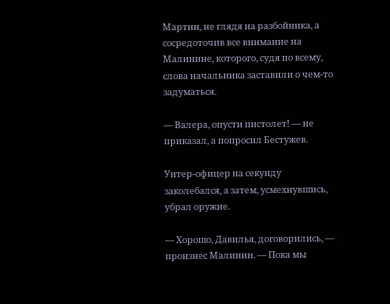Мартин, не глядя на разбойника, а сосредоточив все внимание на Малинине, которого, судя по всему, слова начальника заставили о чем-то задуматься.

— Валера, опусти пистолет! — не приказал, а попросил Бестужев.

Унтер-офицер на секунду заколебался, а затем, усмехнувшись, убрал оружие.

— Хорошо, Давилья, договорились, — произнес Малинин. — Пока мы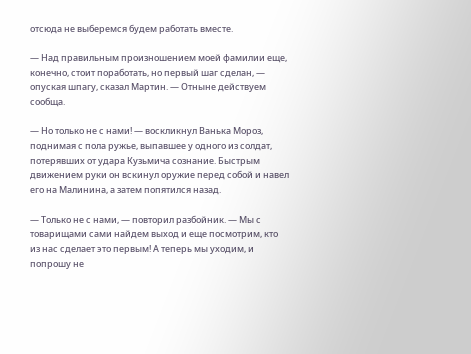отсюда не выберемся будем работать вместе.

— Над правильным произношением моей фамилии еще, конечно, стоит поработать, но первый шаг сделан, — опуская шпагу, сказал Мартин. — Отныне действуем сообща.

— Но только не с нами! — воскликнул Ванька Мороз, поднимая с пола ружье, выпавшее у одного из солдат, потерявших от удара Кузьмича сознание. Быстрым движением руки он вскинул оружие перед собой и навел его на Малинина, а затем попятился назад.

— Только не с нами, — повторил разбойник. — Мы с товарищами сами найдем выход и еще посмотрим, кто из нас сделает это первым! А теперь мы уходим, и попрошу не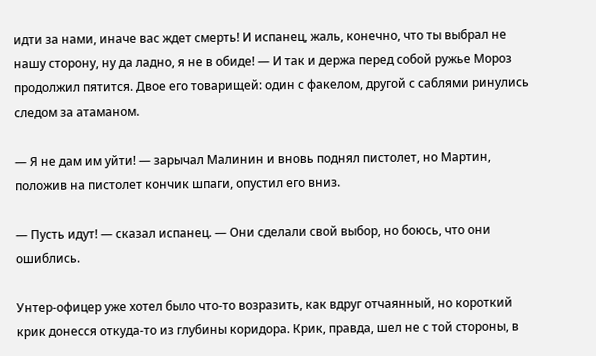идти за нами, иначе вас ждет смерть! И испанец, жаль, конечно, что ты выбрал не нашу сторону, ну да ладно, я не в обиде! — И так и держа перед собой ружье Мороз продолжил пятится. Двое его товарищей: один с факелом, другой с саблями ринулись следом за атаманом.

— Я не дам им уйти! — зарычал Малинин и вновь поднял пистолет, но Мартин, положив на пистолет кончик шпаги, опустил его вниз.

— Пусть идут! — сказал испанец. — Они сделали свой выбор, но боюсь, что они ошиблись.

Унтер-офицер уже хотел было что-то возразить, как вдруг отчаянный, но короткий крик донесся откуда-то из глубины коридора. Крик, правда, шел не с той стороны, в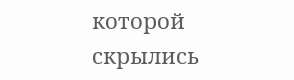которой скрылись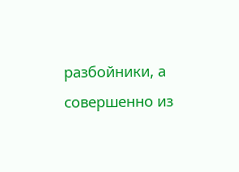разбойники, а совершенно из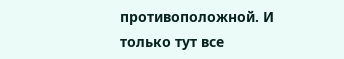противоположной. И только тут все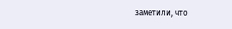заметили, что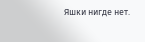Яшки нигде нет.